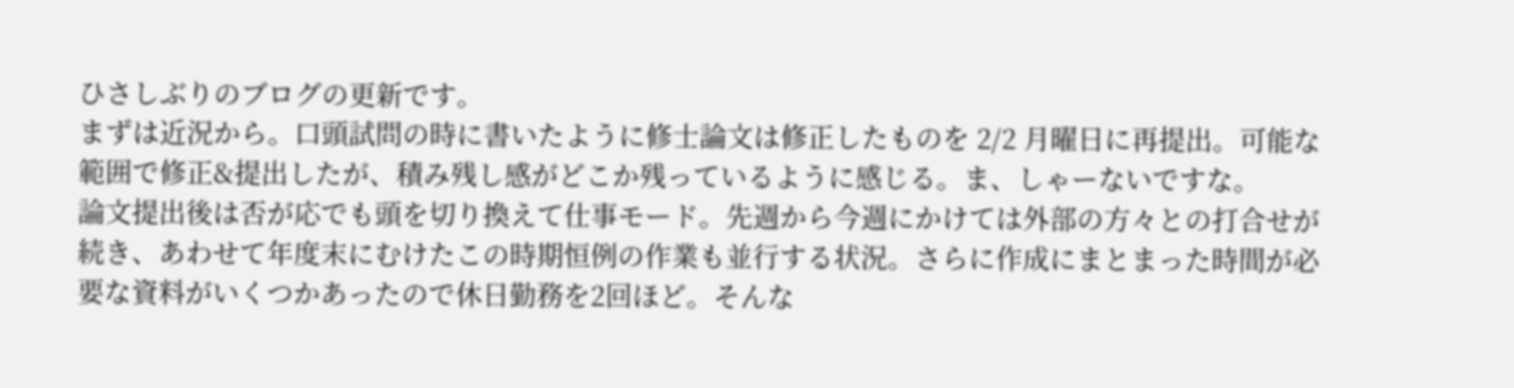ひさしぶりのブログの更新です。
まずは近況から。口頭試問の時に書いたように修士論文は修正したものを 2/2 月曜日に再提出。可能な範囲で修正&提出したが、積み残し感がどこか残っているように感じる。ま、しゃーないですな。
論文提出後は否が応でも頭を切り換えて仕事モード。先週から今週にかけては外部の方々との打合せが続き、あわせて年度末にむけたこの時期恒例の作業も並行する状況。さらに作成にまとまった時間が必要な資料がいくつかあったので休日勤務を2回ほど。そんな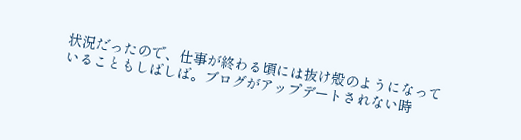状況だったので、仕事が終わる頃には抜け殻のようになっていることもしばしば。ブログがアップデートされない時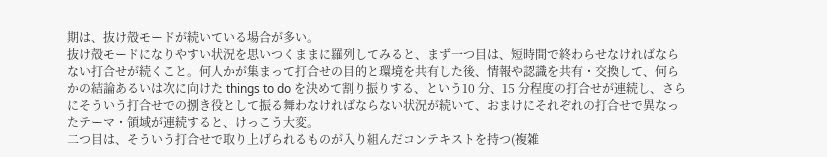期は、抜け殻モードが続いている場合が多い。
抜け殻モードになりやすい状況を思いつくままに羅列してみると、まず一つ目は、短時間で終わらせなければならない打合せが続くこと。何人かが集まって打合せの目的と環境を共有した後、情報や認識を共有・交換して、何らかの結論あるいは次に向けた things to do を決めて割り振りする、という10 分、15 分程度の打合せが連続し、さらにそういう打合せでの捌き役として振る舞わなければならない状況が続いて、おまけにそれぞれの打合せで異なったテーマ・領域が連続すると、けっこう大変。
二つ目は、そういう打合せで取り上げられるものが入り組んだコンテキストを持つ(複雑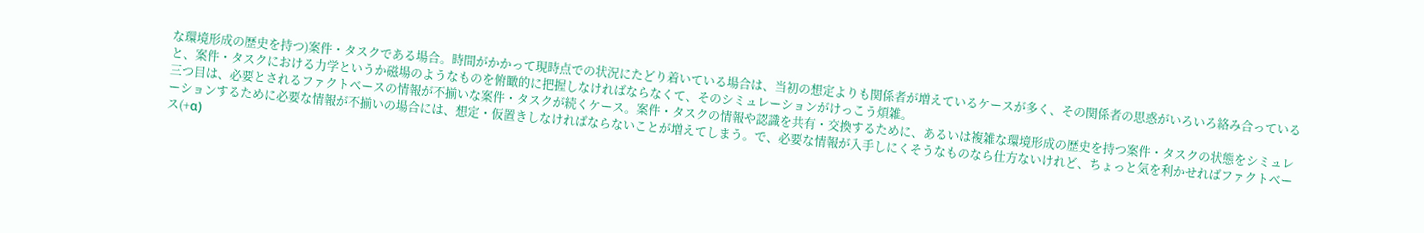な環境形成の歴史を持つ)案件・タスクである場合。時間がかかって現時点での状況にたどり着いている場合は、当初の想定よりも関係者が増えているケースが多く、その関係者の思惑がいろいろ絡み合っていると、案件・タスクにおける力学というか磁場のようなものを俯瞰的に把握しなければならなくて、そのシミュレーションがけっこう煩雑。
三つ目は、必要とされるファクトベースの情報が不揃いな案件・タスクが続くケース。案件・タスクの情報や認識を共有・交換するために、あるいは複雑な環境形成の歴史を持つ案件・タスクの状態をシミュレーションするために必要な情報が不揃いの場合には、想定・仮置きしなければならないことが増えてしまう。で、必要な情報が入手しにくそうなものなら仕方ないけれど、ちょっと気を利かせればファクトベース(+α)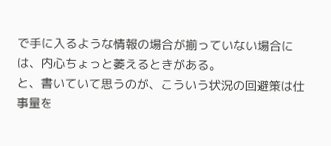で手に入るような情報の場合が揃っていない場合には、内心ちょっと萎えるときがある。
と、書いていて思うのが、こういう状況の回避策は仕事量を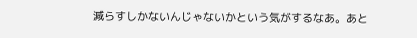減らすしかないんじゃないかという気がするなあ。あと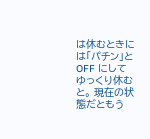は休むときには「パチン」と OFF にしてゆっくり休むと。 現在の状態だともう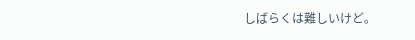しばらくは難しいけど。